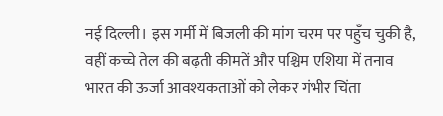नई दिल्ली। इस गर्मी में बिजली की मांग चरम पर पहुँच चुकी है, वहीं कच्चे तेल की बढ़ती कीमतें और पश्चिम एशिया में तनाव भारत की ऊर्जा आवश्यकताओं को लेकर गंभीर चिंता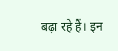बढ़ा रहे हैं। इन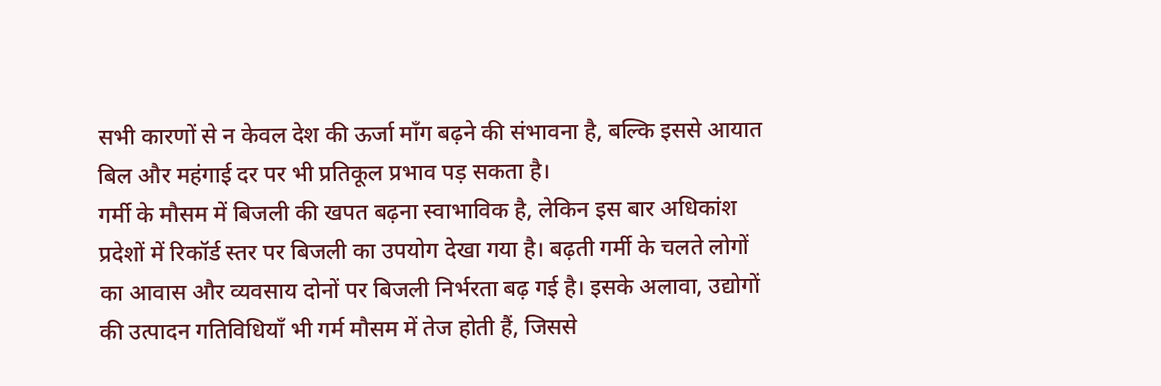सभी कारणों से न केवल देश की ऊर्जा माँग बढ़ने की संभावना है, बल्कि इससे आयात बिल और महंगाई दर पर भी प्रतिकूल प्रभाव पड़ सकता है।
गर्मी के मौसम में बिजली की खपत बढ़ना स्वाभाविक है, लेकिन इस बार अधिकांश प्रदेशों में रिकॉर्ड स्तर पर बिजली का उपयोग देखा गया है। बढ़ती गर्मी के चलते लोगों का आवास और व्यवसाय दोनों पर बिजली निर्भरता बढ़ गई है। इसके अलावा, उद्योगों की उत्पादन गतिविधियाँ भी गर्म मौसम में तेज होती हैं, जिससे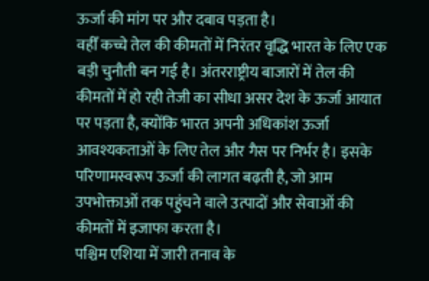ऊर्जा की मांग पर और दबाव पड़ता है।
वहीँ कच्चे तेल की कीमतों में निरंतर वृद्धि भारत के लिए एक बड़ी चुनौती बन गई है। अंतरराष्ट्रीय बाजारों में तेल की कीमतों में हो रही तेजी का सीधा असर देश के ऊर्जा आयात पर पड़ता है, क्योंकि भारत अपनी अधिकांश ऊर्जा आवश्यकताओं के लिए तेल और गैस पर निर्भर है। इसके परिणामस्वरूप ऊर्जा की लागत बढ़ती है, जो आम उपभोक्ताओं तक पहुंचने वाले उत्पादों और सेवाओं की कीमतों में इजाफा करता है।
पश्चिम एशिया में जारी तनाव के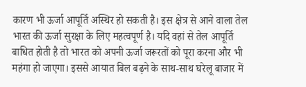कारण भी ऊर्जा आपूर्ति अस्थिर हो सकती है। इस क्षेत्र से आने वाला तेल भारत की ऊर्जा सुरक्षा के लिए महत्वपूर्ण है। यदि वहां से तेल आपूर्ति बाधित होती है तो भारत को अपनी ऊर्जा जरूरतों को पूरा करना और भी महंगा हो जाएगा। इससे आयात बिल बढ़ने के साथ-साथ घरेलू बाजार में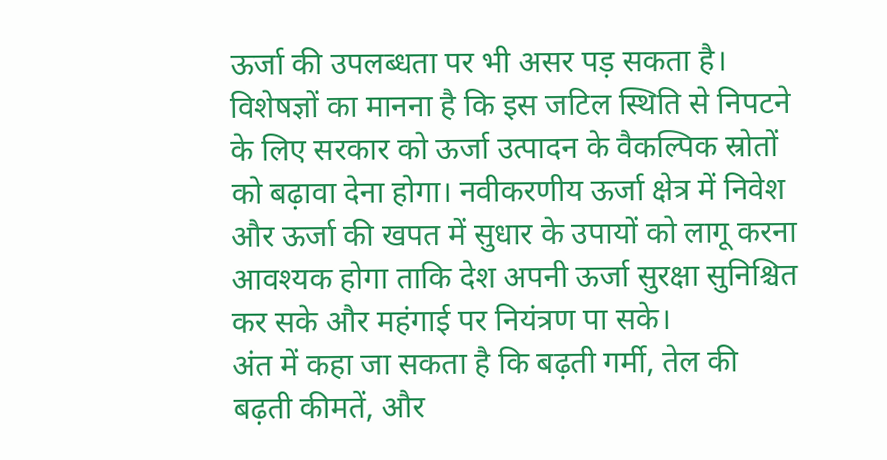ऊर्जा की उपलब्धता पर भी असर पड़ सकता है।
विशेषज्ञों का मानना है कि इस जटिल स्थिति से निपटने के लिए सरकार को ऊर्जा उत्पादन के वैकल्पिक स्रोतों को बढ़ावा देना होगा। नवीकरणीय ऊर्जा क्षेत्र में निवेश और ऊर्जा की खपत में सुधार के उपायों को लागू करना आवश्यक होगा ताकि देश अपनी ऊर्जा सुरक्षा सुनिश्चित कर सके और महंगाई पर नियंत्रण पा सके।
अंत में कहा जा सकता है कि बढ़ती गर्मी, तेल की बढ़ती कीमतें, और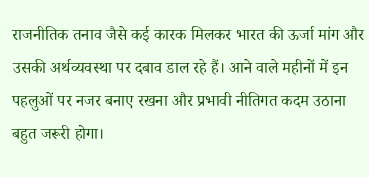राजनीतिक तनाव जैसे कई कारक मिलकर भारत की ऊर्जा मांग और उसकी अर्थव्यवस्था पर दबाव डाल रहे हैं। आने वाले महीनों में इन पहलुओं पर नजर बनाए रखना और प्रभावी नीतिगत कदम उठाना बहुत जरूरी होगा।